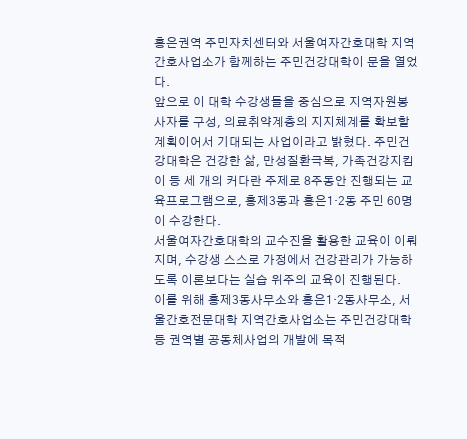홍은권역 주민자치센터와 서울여자간호대학 지역간호사업소가 함께하는 주민건강대학이 문을 열었다.
앞으로 이 대학 수강생들을 중심으로 지역자원봉사자를 구성, 의료취약계층의 지지체계를 확보할 계획이어서 기대되는 사업이라고 밝혔다. 주민건강대학은 건강한 삶, 만성질환극복, 가족건강지킴이 등 세 개의 커다란 주제로 8주동안 진행되는 교육프로그램으로, 홍제3동과 홍은1·2동 주민 60명이 수강한다.
서울여자간호대학의 교수진을 활용한 교육이 이뤄지며, 수강생 스스로 가정에서 건강관리가 가능하도록 이론보다는 실습 위주의 교육이 진행된다.
이를 위해 홍제3동사무소와 홍은1·2동사무소, 서울간호전문대학 지역간호사업소는 주민건강대학 등 권역별 공동체사업의 개발에 목적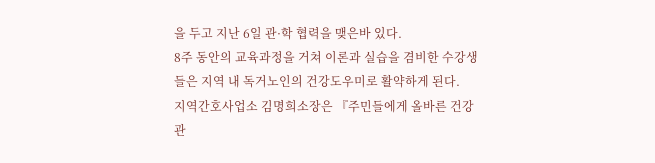을 두고 지난 6일 관·학 협력을 맺은바 있다.
8주 동안의 교육과정을 거쳐 이론과 실습을 겸비한 수강생들은 지역 내 독거노인의 건강도우미로 활약하게 된다.
지역간호사업소 김명희소장은 『주민들에게 올바른 건강관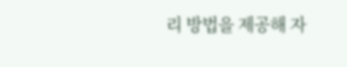리 방법을 제공해 자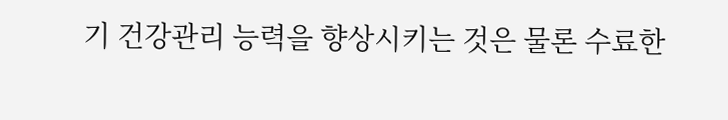기 건강관리 능력을 향상시키는 것은 물론 수료한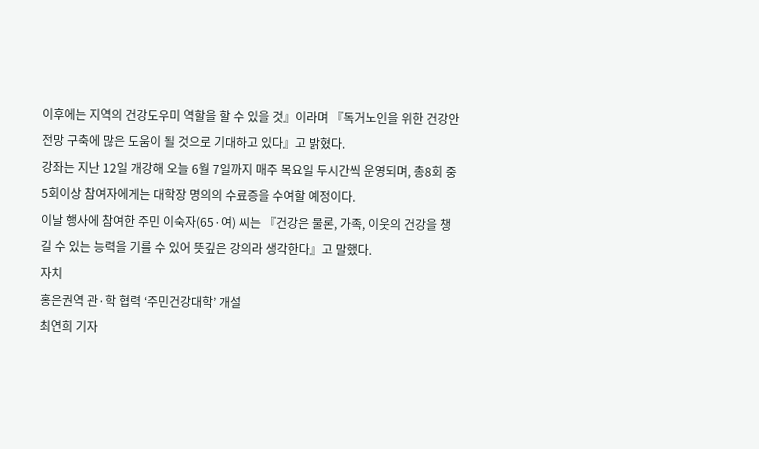이후에는 지역의 건강도우미 역할을 할 수 있을 것』이라며 『독거노인을 위한 건강안전망 구축에 많은 도움이 될 것으로 기대하고 있다』고 밝혔다.
강좌는 지난 12일 개강해 오늘 6월 7일까지 매주 목요일 두시간씩 운영되며, 총8회 중 5회이상 참여자에게는 대학장 명의의 수료증을 수여할 예정이다.
이날 행사에 참여한 주민 이숙자(65·여) 씨는 『건강은 물론, 가족, 이웃의 건강을 챙길 수 있는 능력을 기를 수 있어 뜻깊은 강의라 생각한다』고 말했다.
자치
홍은권역 관·학 협력 ‘주민건강대학’ 개설
최연희 기자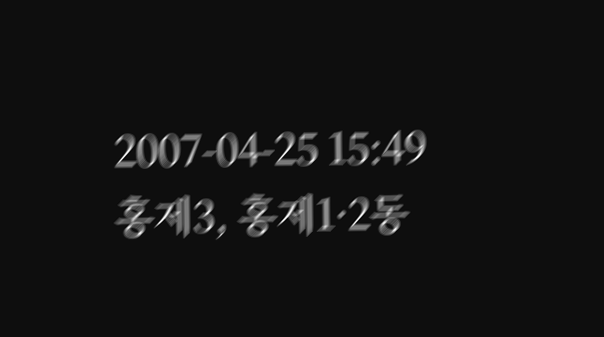2007-04-25 15:49
홍제3, 홍제1·2동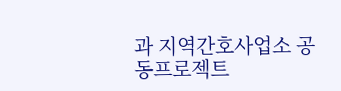과 지역간호사업소 공동프로젝트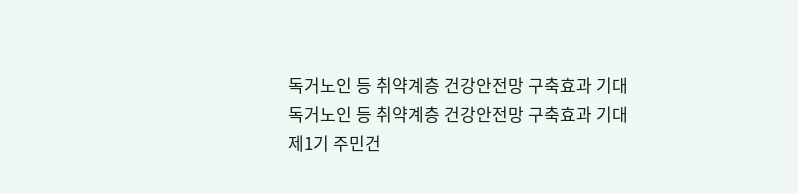독거노인 등 취약계층 건강안전망 구축효과 기대
독거노인 등 취약계층 건강안전망 구축효과 기대
제1기 주민건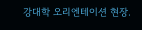강대학 오리엔테이션 현장.